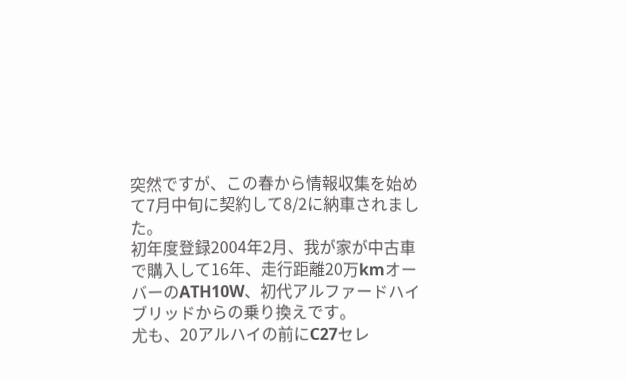突然ですが、この春から情報収集を始めて7月中旬に契約して8/2に納車されました。
初年度登録2004年2月、我が家が中古車で購入して16年、走行距離20万kmオーバーのATH10W、初代アルファードハイブリッドからの乗り換えです。
尤も、20アルハイの前にC27セレ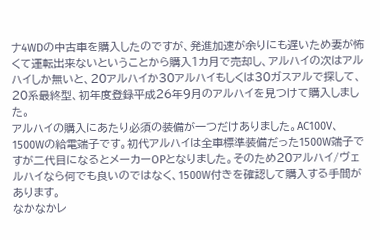ナ4WDの中古車を購入したのですが、発進加速が余りにも遅いため妻が怖くて運転出来ないということから購入1カ月で売却し、アルハイの次はアルハイしか無いと、20アルハイか30アルハイもしくは30ガスアルで探して、20系最終型、初年度登録平成26年9月のアルハイを見つけて購入しました。
アルハイの購入にあたり必須の装備が一つだけありました。AC100V、1500Wの給電端子です。初代アルハイは全車標準装備だった1500W端子ですが二代目になるとメーカーOPとなりました。そのため20アルハイ/ヴェルハイなら何でも良いのではなく、1500W付きを確認して購入する手間があります。
なかなかレ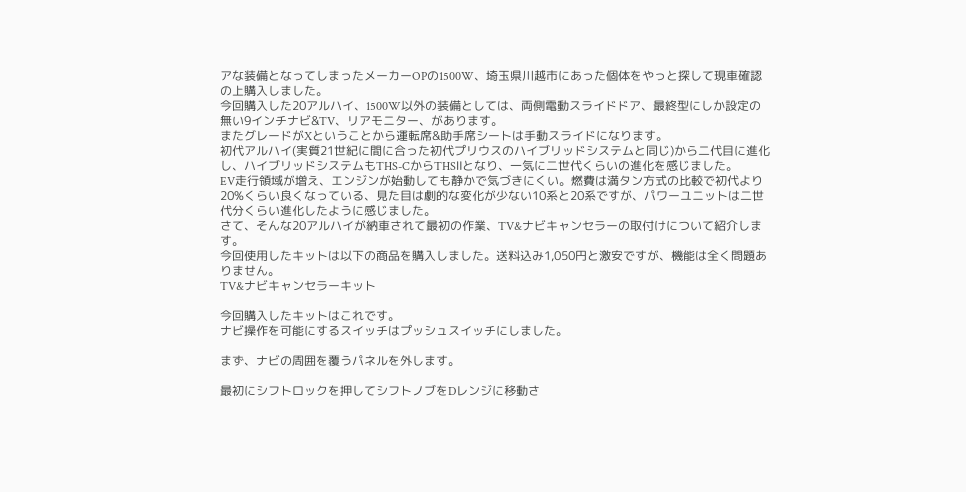アな装備となってしまったメーカーOPの1500W、埼玉県川越市にあった個体をやっと探して現車確認の上購入しました。
今回購入した20アルハイ、1500W以外の装備としては、両側電動スライドドア、最終型にしか設定の無い9インチナビ&TV、リアモニター、があります。
またグレードがXということから運転席&助手席シートは手動スライドになります。
初代アルハイ(実質21世紀に間に合った初代プリウスのハイブリッドシステムと同じ)から二代目に進化し、ハイブリッドシステムもTHS-CからTHSⅡとなり、一気に二世代くらいの進化を感じました。
EV走行領域が増え、エンジンが始動しても静かで気づきにくい。燃費は満タン方式の比較で初代より20%くらい良くなっている、見た目は劇的な変化が少ない10系と20系ですが、パワーユニットは二世代分くらい進化したように感じました。
さて、そんな20アルハイが納車されて最初の作業、TV&ナビキャンセラーの取付けについて紹介します。
今回使用したキットは以下の商品を購入しました。送料込み1,050円と激安ですが、機能は全く問題ありません。
TV&ナビキャンセラーキット

今回購入したキットはこれです。
ナビ操作を可能にするスイッチはプッシュスイッチにしました。

まず、ナビの周囲を覆うパネルを外します。

最初にシフトロックを押してシフトノブをDレンジに移動さ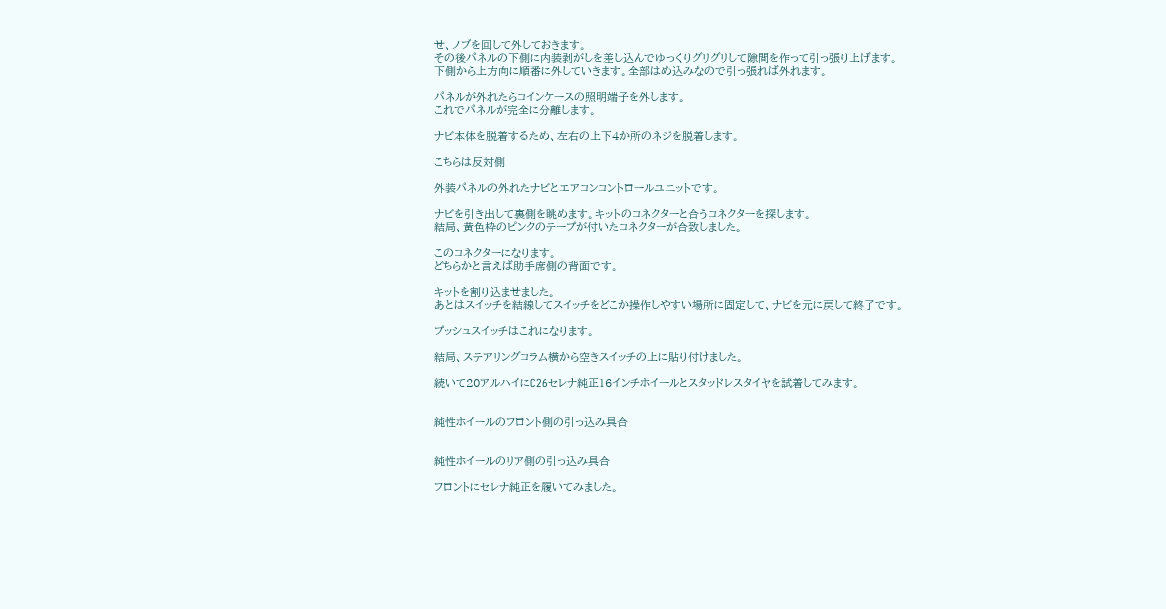せ、ノブを回して外しておきます。
その後パネルの下側に内装剥がしを差し込んでゆっくりグリグリして隙間を作って引っ張り上げます。
下側から上方向に順番に外していきます。全部はめ込みなので引っ張れば外れます。

パネルが外れたらコインケースの照明端子を外します。
これでパネルが完全に分離します。

ナビ本体を脱着するため、左右の上下4か所のネジを脱着します。

こちらは反対側

外装パネルの外れたナビとエアコンコントロールユニットです。

ナビを引き出して裏側を眺めます。キットのコネクターと合うコネクターを探します。
結局、黄色枠のピンクのテープが付いたコネクターが合致しました。

このコネクターになります。
どちらかと言えば助手席側の背面です。

キットを割り込ませました。
あとはスイッチを結線してスイッチをどこか操作しやすい場所に固定して、ナビを元に戻して終了です。

プッシュスイッチはこれになります。

結局、ステアリングコラム横から空きスイッチの上に貼り付けました。

続いて20アルハイにC26セレナ純正16インチホイールとスタッドレスタイヤを試着してみます。


純性ホイールのフロント側の引っ込み具合


純性ホイールのリア側の引っ込み具合

フロントにセレナ純正を履いてみました。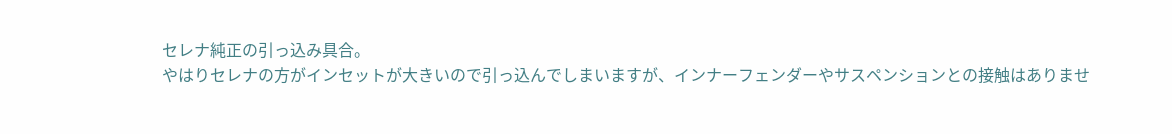セレナ純正の引っ込み具合。
やはりセレナの方がインセットが大きいので引っ込んでしまいますが、インナーフェンダーやサスペンションとの接触はありませ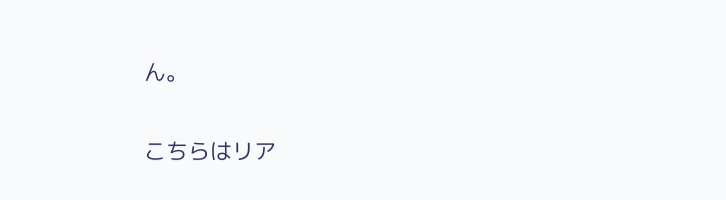ん。

こちらはリア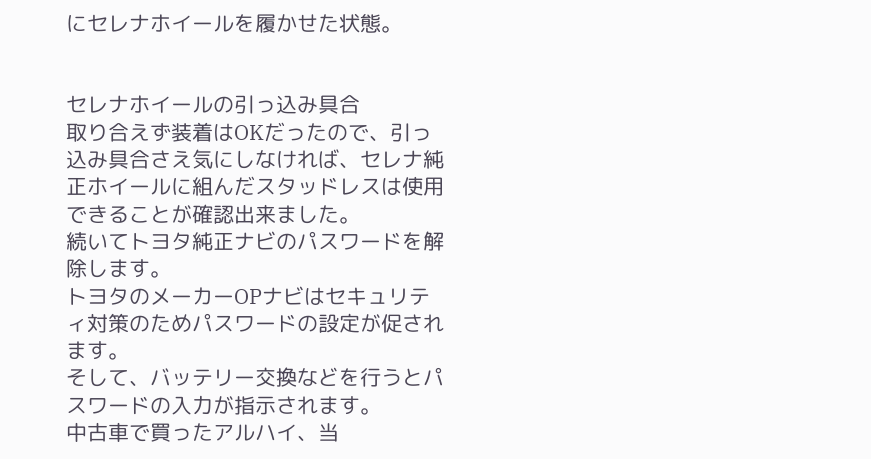にセレナホイールを履かせた状態。


セレナホイールの引っ込み具合
取り合えず装着はOKだったので、引っ込み具合さえ気にしなければ、セレナ純正ホイールに組んだスタッドレスは使用できることが確認出来ました。
続いてトヨタ純正ナビのパスワードを解除します。
トヨタのメーカーOPナビはセキュリティ対策のためパスワードの設定が促されます。
そして、バッテリー交換などを行うとパスワードの入力が指示されます。
中古車で買ったアルハイ、当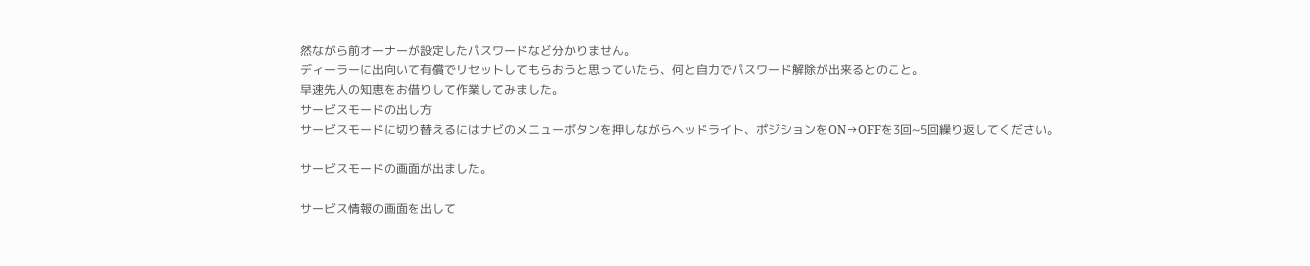然ながら前オーナーが設定したパスワードなど分かりません。
ディーラーに出向いて有償でリセットしてもらおうと思っていたら、何と自力でパスワード解除が出来るとのこと。
早速先人の知恵をお借りして作業してみました。
サービスモードの出し方
サービスモードに切り替えるにはナビのメニューボタンを押しながらヘッドライト、ポジションをON→OFFを3回~5回繰り返してください。

サービスモードの画面が出ました。

サービス情報の画面を出して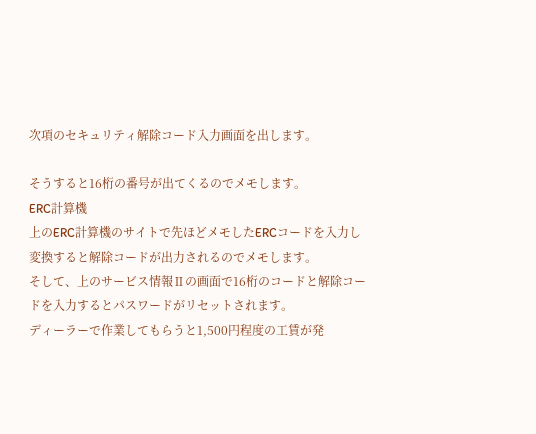次項のセキュリティ解除コード入力画面を出します。

そうすると16桁の番号が出てくるのでメモします。
ERC計算機
上のERC計算機のサイトで先ほどメモしたERCコードを入力し変換すると解除コードが出力されるのでメモします。
そして、上のサービス情報Ⅱの画面で16桁のコードと解除コードを入力するとパスワードがリセットされます。
ディーラーで作業してもらうと1,500円程度の工賃が発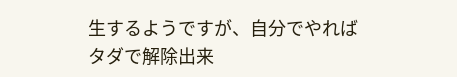生するようですが、自分でやればタダで解除出来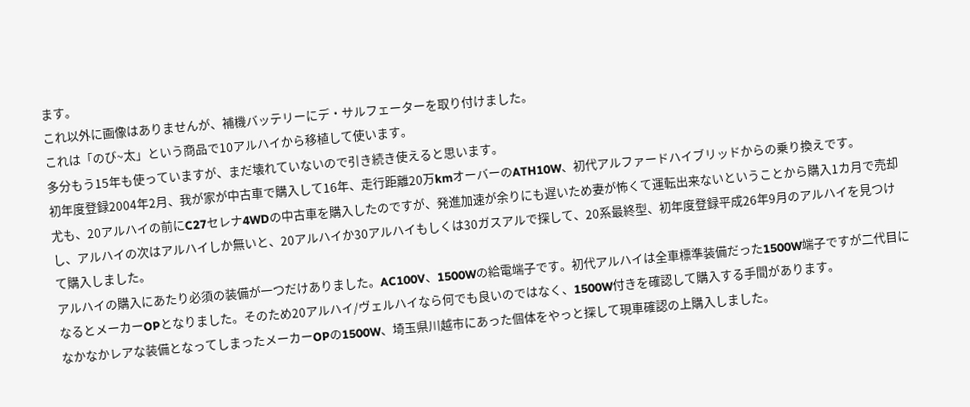ます。
これ以外に画像はありませんが、補機バッテリーにデ・サルフェーターを取り付けました。
これは「のび~太」という商品で10アルハイから移植して使います。
多分もう15年も使っていますが、まだ壊れていないので引き続き使えると思います。
初年度登録2004年2月、我が家が中古車で購入して16年、走行距離20万kmオーバーのATH10W、初代アルファードハイブリッドからの乗り換えです。
尤も、20アルハイの前にC27セレナ4WDの中古車を購入したのですが、発進加速が余りにも遅いため妻が怖くて運転出来ないということから購入1カ月で売却し、アルハイの次はアルハイしか無いと、20アルハイか30アルハイもしくは30ガスアルで探して、20系最終型、初年度登録平成26年9月のアルハイを見つけて購入しました。
アルハイの購入にあたり必須の装備が一つだけありました。AC100V、1500Wの給電端子です。初代アルハイは全車標準装備だった1500W端子ですが二代目になるとメーカーOPとなりました。そのため20アルハイ/ヴェルハイなら何でも良いのではなく、1500W付きを確認して購入する手間があります。
なかなかレアな装備となってしまったメーカーOPの1500W、埼玉県川越市にあった個体をやっと探して現車確認の上購入しました。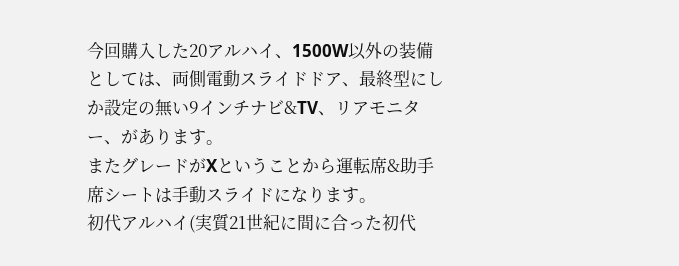今回購入した20アルハイ、1500W以外の装備としては、両側電動スライドドア、最終型にしか設定の無い9インチナビ&TV、リアモニター、があります。
またグレードがXということから運転席&助手席シートは手動スライドになります。
初代アルハイ(実質21世紀に間に合った初代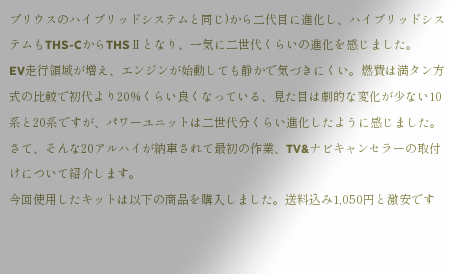プリウスのハイブリッドシステムと同じ)から二代目に進化し、ハイブリッドシステムもTHS-CからTHSⅡとなり、一気に二世代くらいの進化を感じました。
EV走行領域が増え、エンジンが始動しても静かで気づきにくい。燃費は満タン方式の比較で初代より20%くらい良くなっている、見た目は劇的な変化が少ない10系と20系ですが、パワーユニットは二世代分くらい進化したように感じました。
さて、そんな20アルハイが納車されて最初の作業、TV&ナビキャンセラーの取付けについて紹介します。
今回使用したキットは以下の商品を購入しました。送料込み1,050円と激安です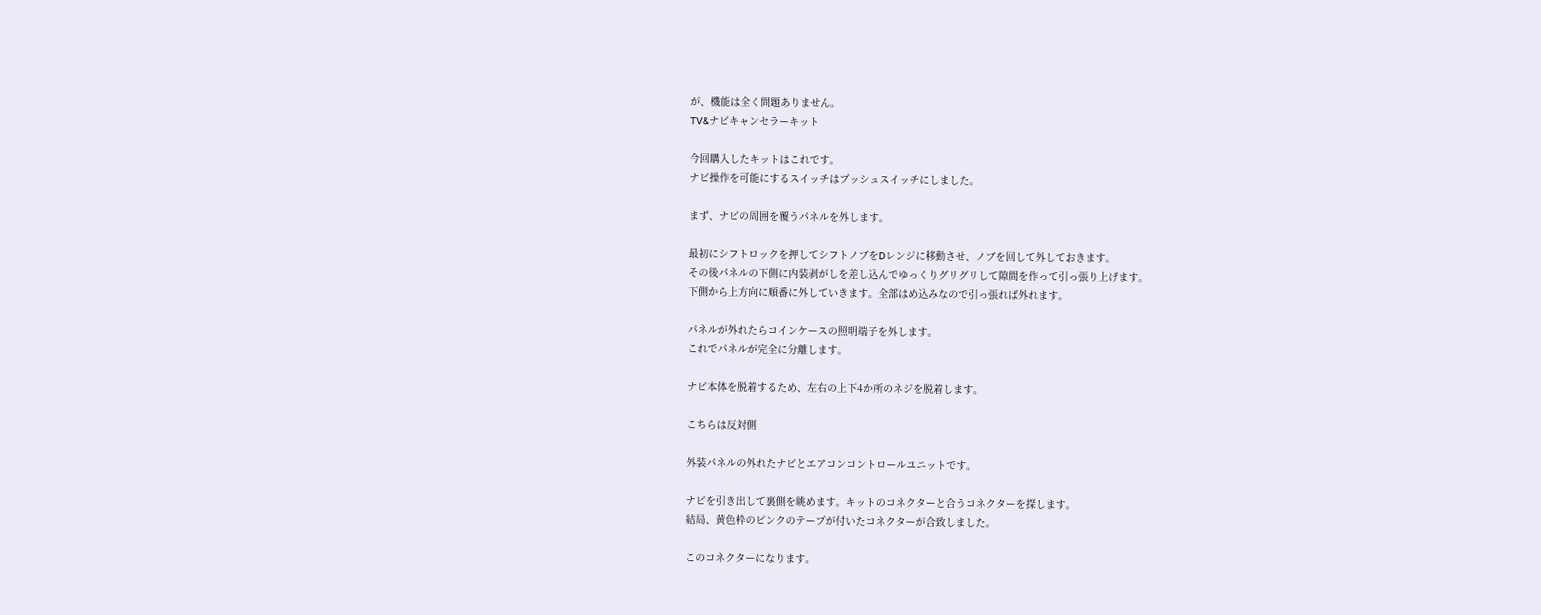が、機能は全く問題ありません。
TV&ナビキャンセラーキット

今回購入したキットはこれです。
ナビ操作を可能にするスイッチはプッシュスイッチにしました。

まず、ナビの周囲を覆うパネルを外します。

最初にシフトロックを押してシフトノブをDレンジに移動させ、ノブを回して外しておきます。
その後パネルの下側に内装剥がしを差し込んでゆっくりグリグリして隙間を作って引っ張り上げます。
下側から上方向に順番に外していきます。全部はめ込みなので引っ張れば外れます。

パネルが外れたらコインケースの照明端子を外します。
これでパネルが完全に分離します。

ナビ本体を脱着するため、左右の上下4か所のネジを脱着します。

こちらは反対側

外装パネルの外れたナビとエアコンコントロールユニットです。

ナビを引き出して裏側を眺めます。キットのコネクターと合うコネクターを探します。
結局、黄色枠のピンクのテープが付いたコネクターが合致しました。

このコネクターになります。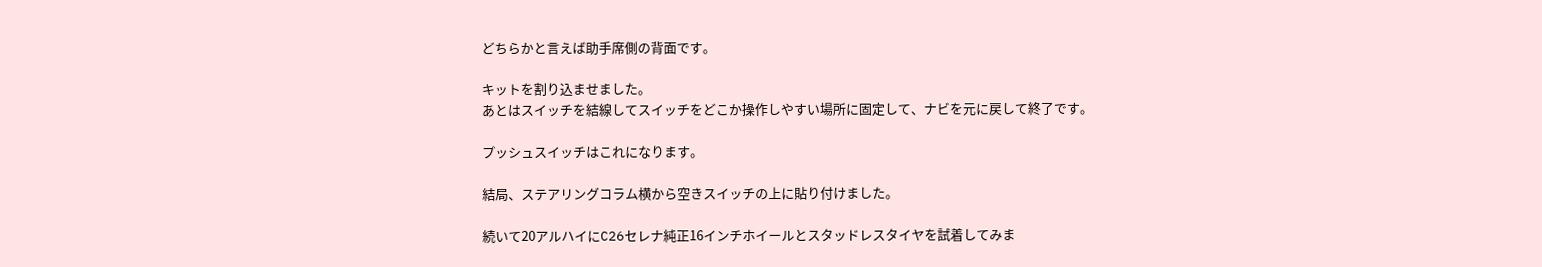どちらかと言えば助手席側の背面です。

キットを割り込ませました。
あとはスイッチを結線してスイッチをどこか操作しやすい場所に固定して、ナビを元に戻して終了です。

プッシュスイッチはこれになります。

結局、ステアリングコラム横から空きスイッチの上に貼り付けました。

続いて20アルハイにC26セレナ純正16インチホイールとスタッドレスタイヤを試着してみま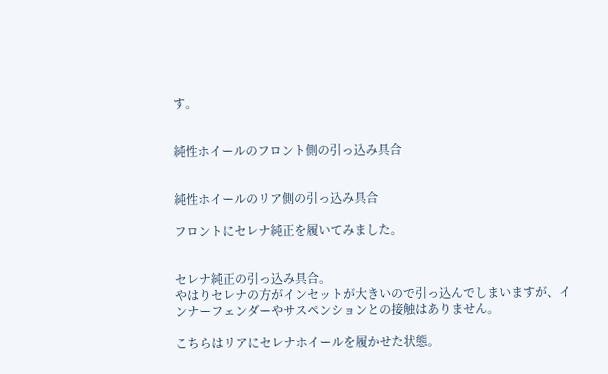す。


純性ホイールのフロント側の引っ込み具合


純性ホイールのリア側の引っ込み具合

フロントにセレナ純正を履いてみました。


セレナ純正の引っ込み具合。
やはりセレナの方がインセットが大きいので引っ込んでしまいますが、インナーフェンダーやサスペンションとの接触はありません。

こちらはリアにセレナホイールを履かせた状態。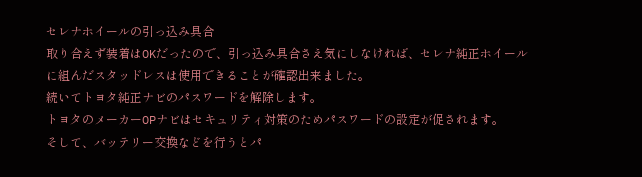セレナホイールの引っ込み具合
取り合えず装着はOKだったので、引っ込み具合さえ気にしなければ、セレナ純正ホイールに組んだスタッドレスは使用できることが確認出来ました。
続いてトヨタ純正ナビのパスワードを解除します。
トヨタのメーカーOPナビはセキュリティ対策のためパスワードの設定が促されます。
そして、バッテリー交換などを行うとパ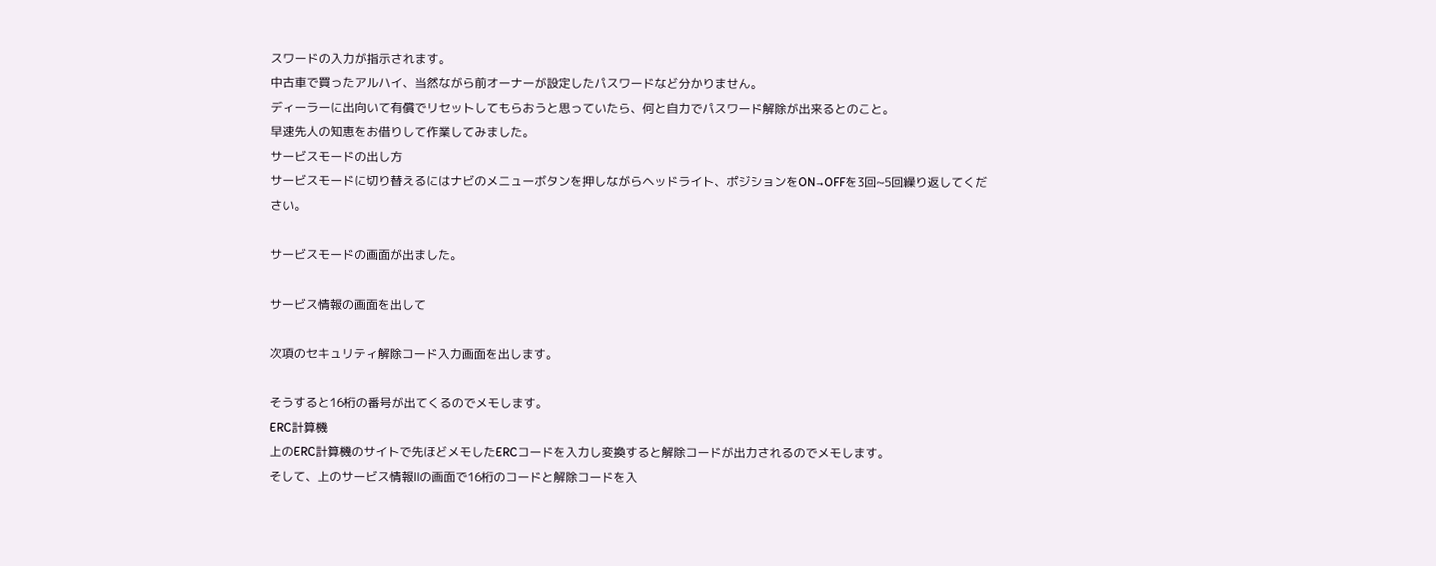スワードの入力が指示されます。
中古車で買ったアルハイ、当然ながら前オーナーが設定したパスワードなど分かりません。
ディーラーに出向いて有償でリセットしてもらおうと思っていたら、何と自力でパスワード解除が出来るとのこと。
早速先人の知恵をお借りして作業してみました。
サービスモードの出し方
サービスモードに切り替えるにはナビのメニューボタンを押しながらヘッドライト、ポジションをON→OFFを3回~5回繰り返してください。

サービスモードの画面が出ました。

サービス情報の画面を出して

次項のセキュリティ解除コード入力画面を出します。

そうすると16桁の番号が出てくるのでメモします。
ERC計算機
上のERC計算機のサイトで先ほどメモしたERCコードを入力し変換すると解除コードが出力されるのでメモします。
そして、上のサービス情報Ⅱの画面で16桁のコードと解除コードを入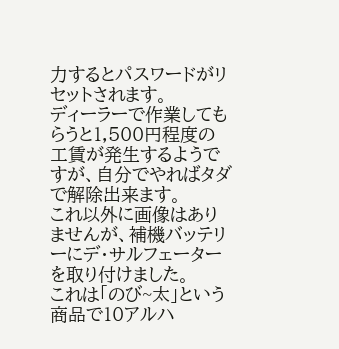力するとパスワードがリセットされます。
ディーラーで作業してもらうと1,500円程度の工賃が発生するようですが、自分でやればタダで解除出来ます。
これ以外に画像はありませんが、補機バッテリーにデ・サルフェーターを取り付けました。
これは「のび~太」という商品で10アルハ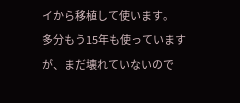イから移植して使います。
多分もう15年も使っていますが、まだ壊れていないので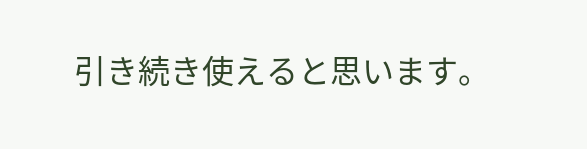引き続き使えると思います。